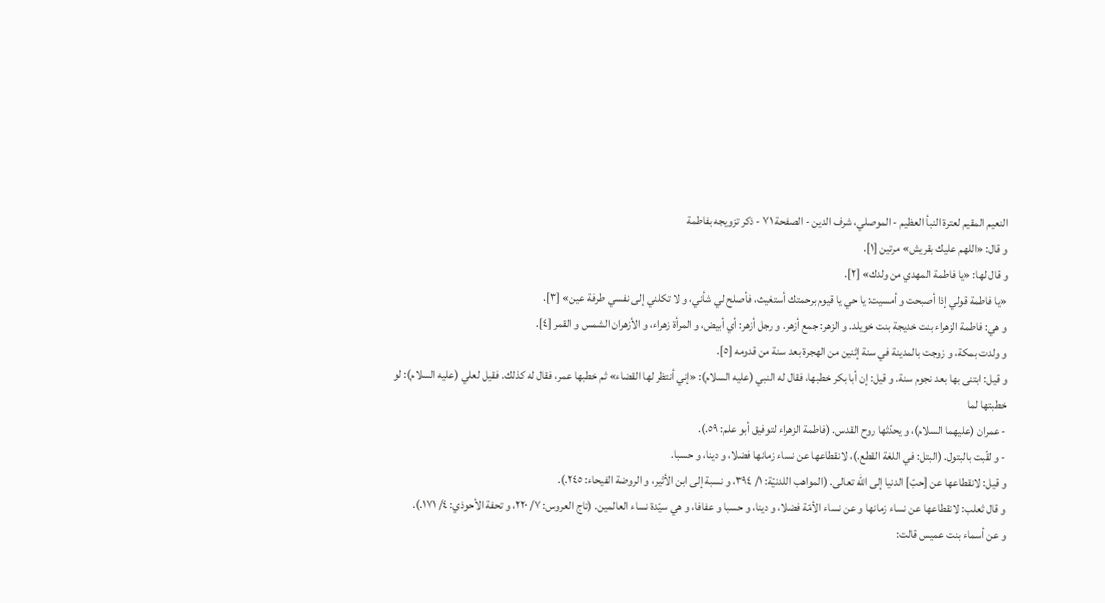النعيم المقيم لعترة النبأ العظيم - الموصلي، شرف الدين - الصفحة ٧١ - ذكر تزويجه بفاطمة
و قال: «اللهم عليك بقريش» مرتين [١].
و قال لها: «يا فاطمة المهدي من ولدك» [٢].
«يا فاطمة قولي إذا أصبحت و أمسيت: يا حي يا قيوم برحمتك أستغيث، فأصلح لي شأني، و لا تكلني إلى نفسي طرفة عين» [٣].
و هي: فاطمة الزهراء بنت خديجة بنت خويلد. و الزهر: جمع أزهر. و رجل أزهر: أي أبيض، و المرأة زهراء، و الأزهران الشمس و القمر [٤].
و ولدت بمكة، و زوجت بالمدينة في سنة إثنين من الهجرة بعد سنة من قدومه [٥].
و قيل: ابتنى بها بعد نجوم سنة. و قيل: إن أبا بكر خطبها، فقال له النبي (عليه السلام): «إني أنتظر لها القضاء» ثم خطبها عمر، فقال له كذلك. فقيل لعلي (عليه السلام): لو خطبتها لما
- عمران (عليهما السلام)، و يحدّثها روح القدس. (فاطمة الزهراء لتوفيق أبو علم: ٥٩.).
- و لقّبت بالبتول. (البتل: في اللغة القطع.)، لانقطاعها عن نساء زمانها فضلا، و دينا، و حسبا.
و قيل: لانقطاعها عن [حبّ] الدنيا إلى اللّه تعالى. (المواهب اللدنيّة: ١/ ٣٩٤، و نسبة إلى ابن الأثير، و الروضة الفيحاء: ٢٤٥.).
و قال ثعلب: لانقطاعها عن نساء زمانها و عن نساء الأمّة فضلا، و دينا، و حسبا و عفافا، و هي سيّدة نساء العالمين. (تاج العروس: ٧/ ٢٢٠، و تحفة الأحوذي: ٤/ ١٧١.).
و عن أسماء بنت عميس قالت: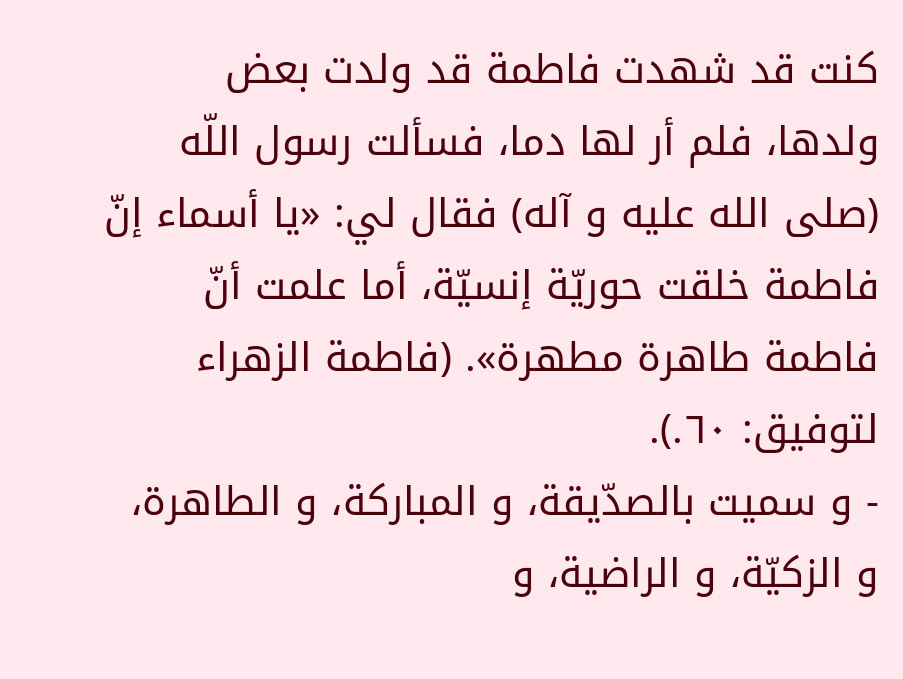كنت قد شهدت فاطمة قد ولدت بعض ولدها، فلم أر لها دما، فسألت رسول اللّه (صلى الله عليه و آله) فقال لي: «يا أسماء إنّ فاطمة خلقت حوريّة إنسيّة، أما علمت أنّ فاطمة طاهرة مطهرة». (فاطمة الزهراء لتوفيق: ٦٠.).
- و سميت بالصدّيقة، و المباركة، و الطاهرة، و الزكيّة، و الراضية، و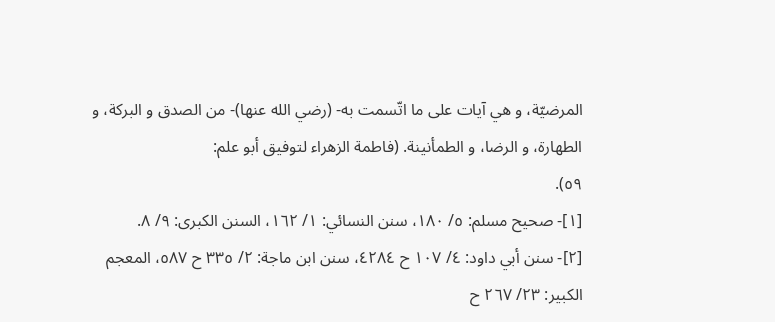المرضيّة، و هي آيات على ما اتّسمت به- (رضي الله عنها)- من الصدق و البركة، و الطهارة، و الرضا، و الطمأنينة. (فاطمة الزهراء لتوفيق أبو علم:
٥٩).
[١]- صحيح مسلم: ٥/ ١٨٠، سنن النسائي: ١/ ١٦٢، السنن الكبرى: ٩/ ٨.
[٢]- سنن أبي داود: ٤/ ١٠٧ ح ٤٢٨٤، سنن ابن ماجة: ٢/ ٣٣٥ ح ٥٨٧، المعجم الكبير: ٢٣/ ٢٦٧ ح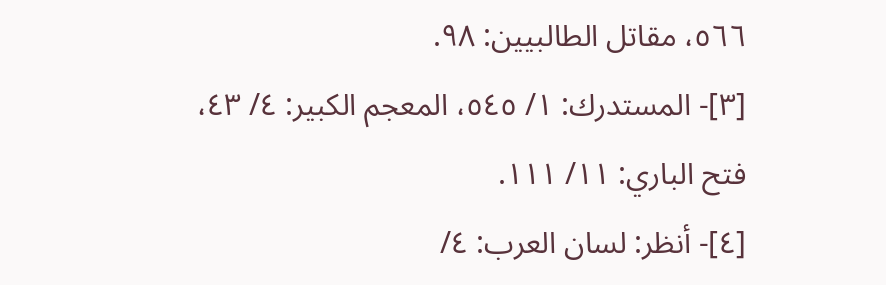٥٦٦، مقاتل الطالبيين: ٩٨.
[٣]- المستدرك: ١/ ٥٤٥، المعجم الكبير: ٤/ ٤٣، فتح الباري: ١١/ ١١١.
[٤]- أنظر: لسان العرب: ٤/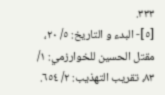٣٣٣.
[٥]- البدء و التاريخ: ٥/ ٢٠، مقتل الحسين للخوارزمي: ١/ ٨٣، تقريب التهذيب: ٢/ ٦٥٤.